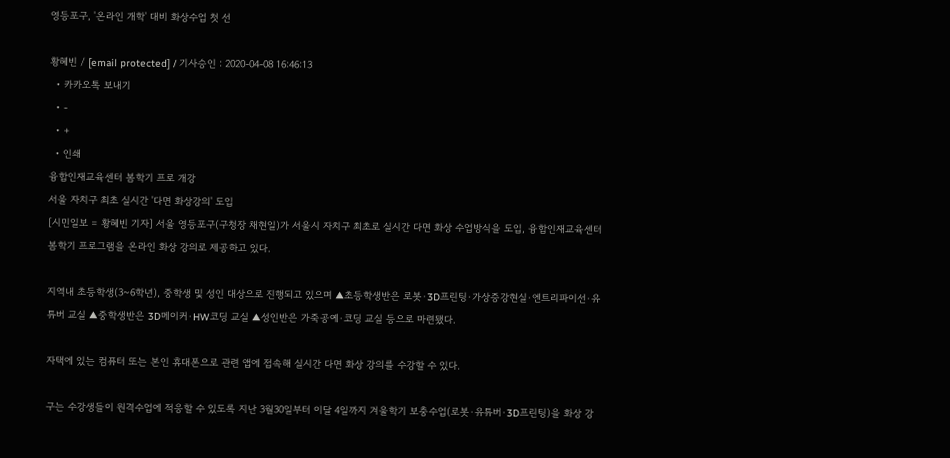영등포구, '온라인 개학' 대비 화상수업 첫 선

황혜빈 / [email protected] / 기사승인 : 2020-04-08 16:46:13
  • 카카오톡 보내기
  • -
  • +
  • 인쇄
융합인재교육센터 봄학기 프로 개강
서울 자치구 최초 실시간 '다면 화상강의' 도입
[시민일보 = 황혜빈 기자] 서울 영등포구(구청장 채현일)가 서울시 자치구 최초로 실시간 다면 화상 수업방식을 도입, 융합인재교육센터 봄학기 프로그램을 온라인 화상 강의로 제공하고 있다.

지역내 초등학생(3~6학년), 중학생 및 성인 대상으로 진행되고 있으며 ▲초등학생반은 로봇·3D프린팅·가상증강현실·엔트리파이선·유튜버 교실 ▲중학생반은 3D메이커·HW코딩 교실 ▲성인반은 가죽공예·코딩 교실 등으로 마련됐다.

자택에 있는 컴퓨터 또는 본인 휴대폰으로 관련 앱에 접속해 실시간 다면 화상 강의를 수강할 수 있다.

구는 수강생들이 원격수업에 적응할 수 있도록 지난 3월30일부터 이달 4일까지 겨울학기 보충수업(로봇·유튜버·3D프린팅)을 화상 강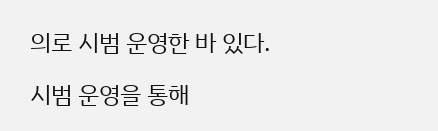의로 시범 운영한 바 있다.

시범 운영을 통해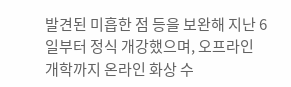발견된 미흡한 점 등을 보완해 지난 6일부터 정식 개강했으며, 오프라인 개학까지 온라인 화상 수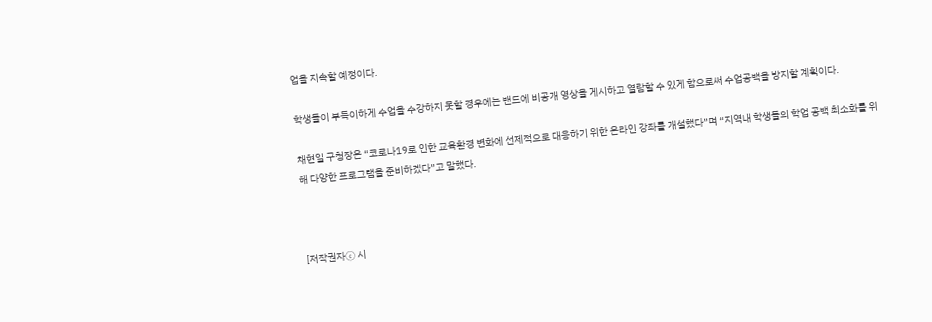업을 지속할 예정이다.

학생들이 부득이하게 수업을 수강하지 못할 경우에는 밴드에 비공개 영상을 게시하고 열람할 수 있게 함으로써 수업공백을 방지할 계획이다.

채현일 구청장은 “코로나19로 인한 교육환경 변화에 선제적으로 대응하기 위한 온라인 강좌를 개설했다”며 “지역내 학생들의 학업 공백 최소화를 위해 다양한 프로그램을 준비하겠다”고 말했다.



[저작권자ⓒ 시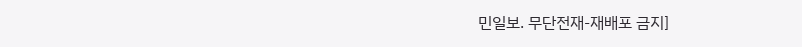민일보. 무단전재-재배포 금지]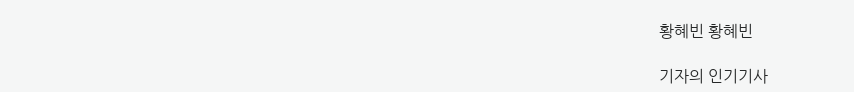황혜빈 황혜빈

기자의 인기기사